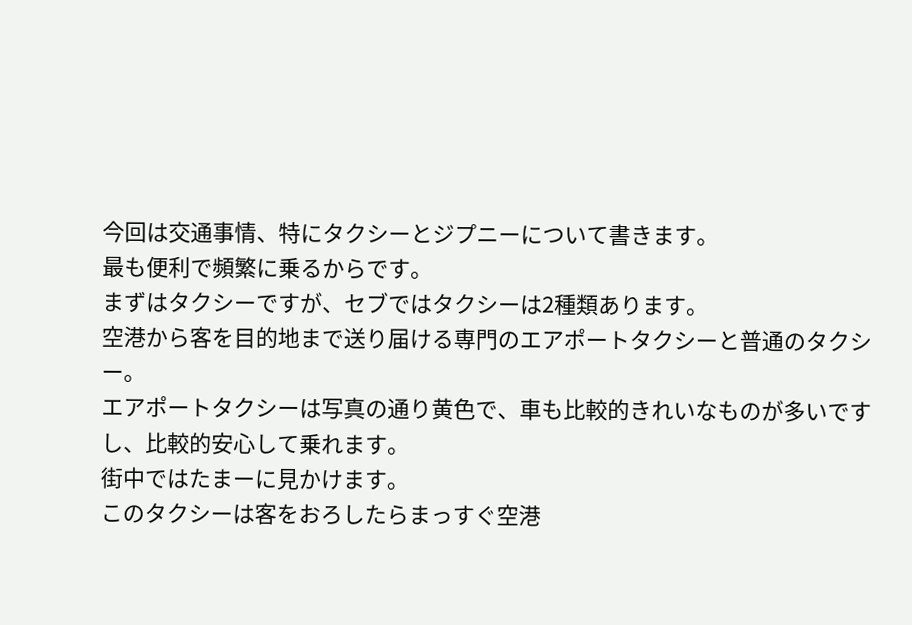今回は交通事情、特にタクシーとジプニーについて書きます。
最も便利で頻繁に乗るからです。
まずはタクシーですが、セブではタクシーは2種類あります。
空港から客を目的地まで送り届ける専門のエアポートタクシーと普通のタクシー。
エアポートタクシーは写真の通り黄色で、車も比較的きれいなものが多いですし、比較的安心して乗れます。
街中ではたまーに見かけます。
このタクシーは客をおろしたらまっすぐ空港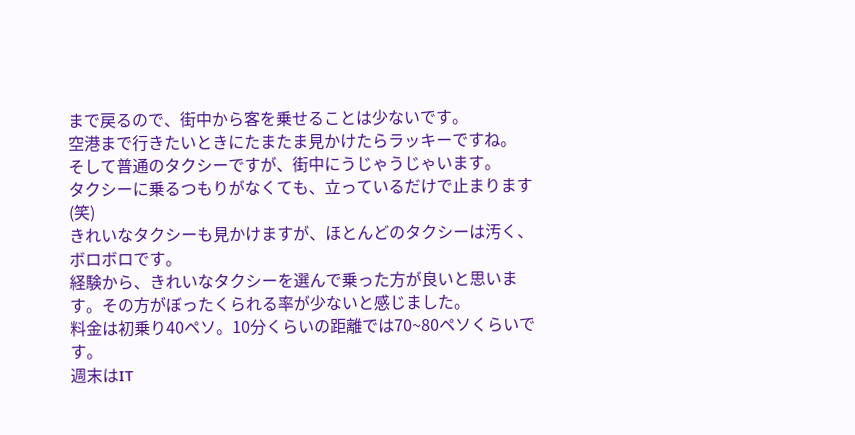まで戻るので、街中から客を乗せることは少ないです。
空港まで行きたいときにたまたま見かけたらラッキーですね。
そして普通のタクシーですが、街中にうじゃうじゃいます。
タクシーに乗るつもりがなくても、立っているだけで止まります(笑)
きれいなタクシーも見かけますが、ほとんどのタクシーは汚く、ボロボロです。
経験から、きれいなタクシーを選んで乗った方が良いと思います。その方がぼったくられる率が少ないと感じました。
料金は初乗り40ペソ。10分くらいの距離では70~80ペソくらいです。
週末はIT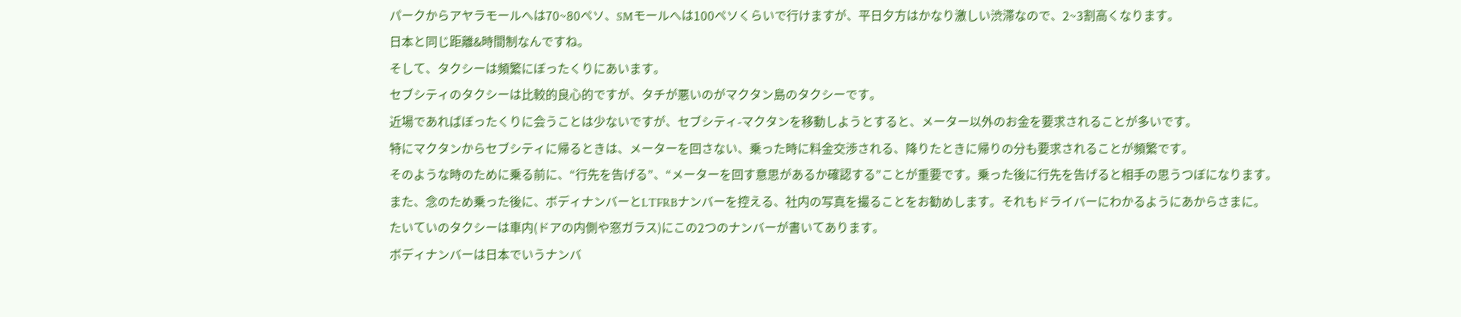パークからアヤラモールへは70~80ペソ、SMモールへは100ペソくらいで行けますが、平日夕方はかなり激しい渋滞なので、2~3割高くなります。
日本と同じ距離&時間制なんですね。
そして、タクシーは頻繁にぼったくりにあいます。
セブシティのタクシーは比較的良心的ですが、タチが悪いのがマクタン島のタクシーです。
近場であればぼったくりに会うことは少ないですが、セブシティ-マクタンを移動しようとすると、メーター以外のお金を要求されることが多いです。
特にマクタンからセブシティに帰るときは、メーターを回さない、乗った時に料金交渉される、降りたときに帰りの分も要求されることが頻繁です。
そのような時のために乗る前に、“行先を告げる”、“メーターを回す意思があるか確認する”ことが重要です。乗った後に行先を告げると相手の思うつぼになります。
また、念のため乗った後に、ボディナンバーとLTFRBナンバーを控える、社内の写真を撮ることをお勧めします。それもドライバーにわかるようにあからさまに。
たいていのタクシーは車内(ドアの内側や窓ガラス)にこの2つのナンバーが書いてあります。
ボディナンバーは日本でいうナンバ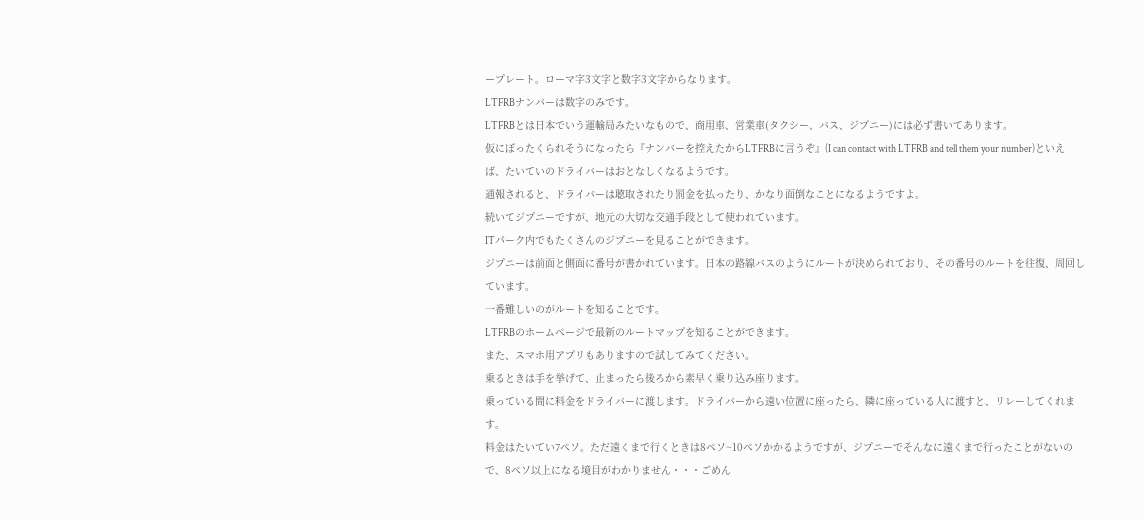ープレート。ローマ字3文字と数字3文字からなります。
LTFRBナンバーは数字のみです。
LTFRBとは日本でいう運輸局みたいなもので、商用車、営業車(タクシー、バス、ジプニー)には必ず書いてあります。
仮にぼったくられそうになったら『ナンバーを控えたからLTFRBに言うぞ』(I can contact with LTFRB and tell them your number)といえば、たいていのドライバーはおとなしくなるようです。
通報されると、ドライバーは聴取されたり罰金を払ったり、かなり面倒なことになるようですよ。
続いてジプニーですが、地元の大切な交通手段として使われています。
ITパーク内でもたくさんのジプニーを見ることができます。
ジプニーは前面と側面に番号が書かれています。日本の路線バスのようにルートが決められており、その番号のルートを往復、周回しています。
一番難しいのがルートを知ることです。
LTFRBのホームページで最新のルートマップを知ることができます。
また、スマホ用アプリもありますので試してみてください。
乗るときは手を挙げて、止まったら後ろから素早く乗り込み座ります。
乗っている間に料金をドライバーに渡します。ドライバーから遠い位置に座ったら、隣に座っている人に渡すと、リレーしてくれます。
料金はたいてい7ペソ。ただ遠くまで行くときは8ペソ~10ペソかかるようですが、ジプニーでそんなに遠くまで行ったことがないので、8ペソ以上になる境目がわかりません・・・ごめん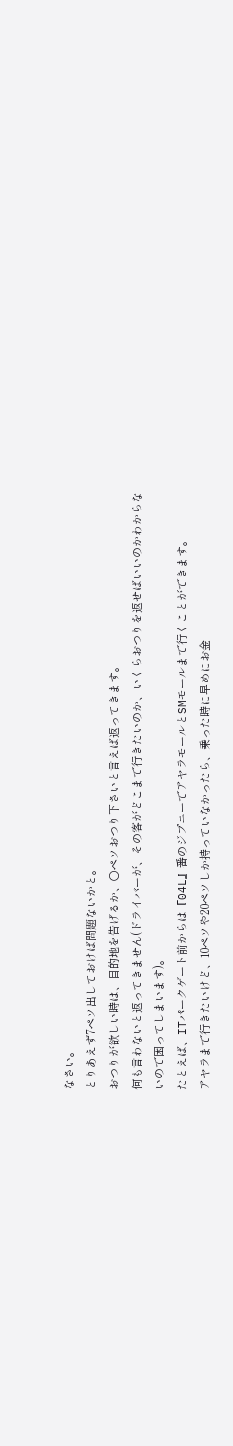なさい。
とりあえず7ペソ出しておけば問題ないかと。
おつりが欲しい時は、目的地を告げるか、○ペソおつり下さいと言えば返ってきます。
何も言わないと返ってきません(ドライバーが、その客がどこまで行きたいのか、いくらおつりを返せばいいのかわからないので困ってしまいます)。
たとえば、ITパークゲート前からは『04L』番のジプニーでアヤラモールとSMモールまで行くことができます。
アヤラまで行きたいけど、10ペソや20ペソしか持っていなかったら、乗った時に早めにお金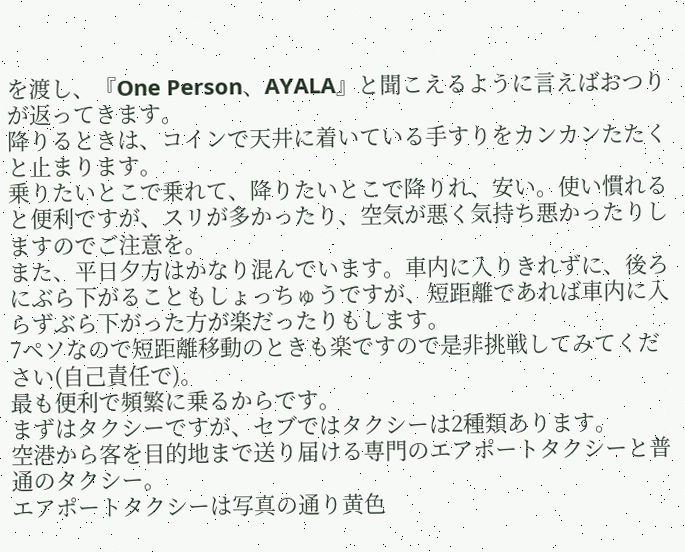を渡し、『One Person、AYALA』と聞こえるように言えばおつりが返ってきます。
降りるときは、コインで天井に着いている手すりをカンカンたたくと止まります。
乗りたいとこで乗れて、降りたいとこで降りれ、安い。使い慣れると便利ですが、スリが多かったり、空気が悪く気持ち悪かったりしますのでご注意を。
また、平日夕方はかなり混んでいます。車内に入りきれずに、後ろにぶら下がることもしょっちゅうですが、短距離であれば車内に入らずぶら下がった方が楽だったりもします。
7ペソなので短距離移動のときも楽ですので是非挑戦してみてください(自己責任で)。
最も便利で頻繁に乗るからです。
まずはタクシーですが、セブではタクシーは2種類あります。
空港から客を目的地まで送り届ける専門のエアポートタクシーと普通のタクシー。
エアポートタクシーは写真の通り黄色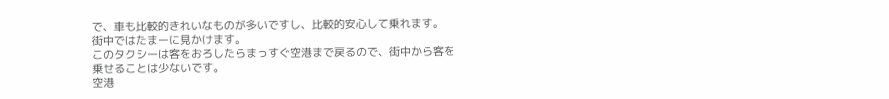で、車も比較的きれいなものが多いですし、比較的安心して乗れます。
街中ではたまーに見かけます。
このタクシーは客をおろしたらまっすぐ空港まで戻るので、街中から客を乗せることは少ないです。
空港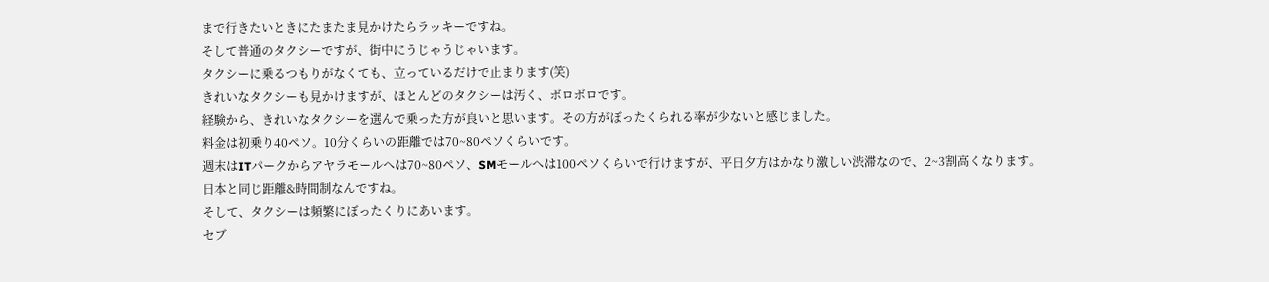まで行きたいときにたまたま見かけたらラッキーですね。
そして普通のタクシーですが、街中にうじゃうじゃいます。
タクシーに乗るつもりがなくても、立っているだけで止まります(笑)
きれいなタクシーも見かけますが、ほとんどのタクシーは汚く、ボロボロです。
経験から、きれいなタクシーを選んで乗った方が良いと思います。その方がぼったくられる率が少ないと感じました。
料金は初乗り40ペソ。10分くらいの距離では70~80ペソくらいです。
週末はITパークからアヤラモールへは70~80ペソ、SMモールへは100ペソくらいで行けますが、平日夕方はかなり激しい渋滞なので、2~3割高くなります。
日本と同じ距離&時間制なんですね。
そして、タクシーは頻繁にぼったくりにあいます。
セブ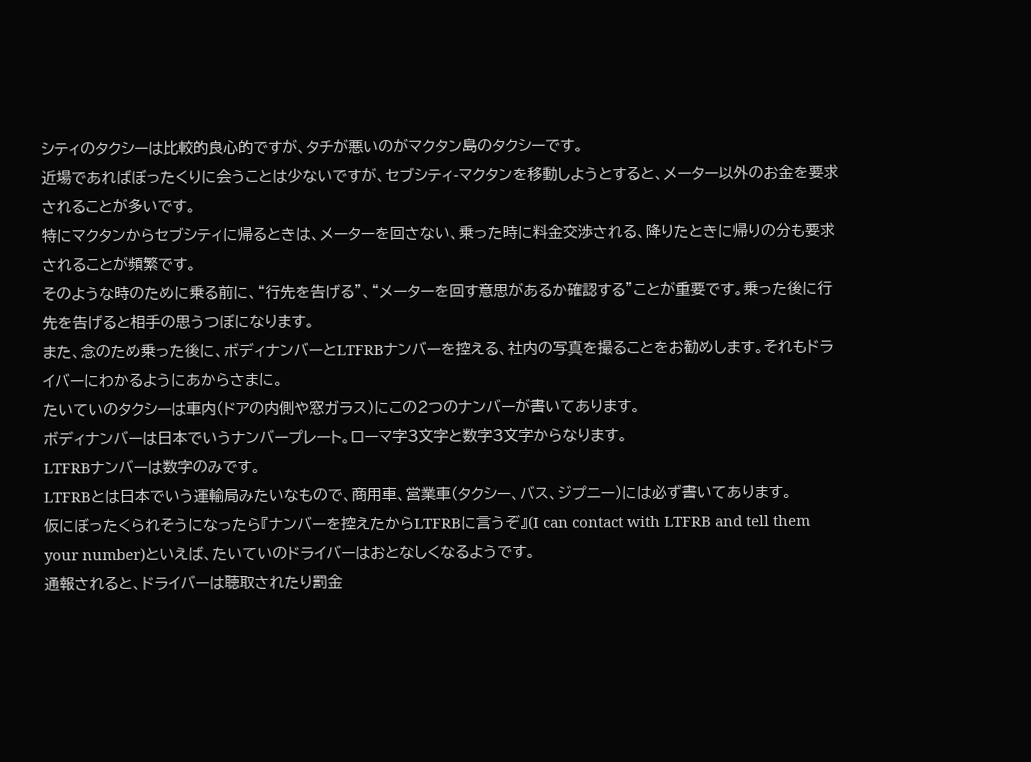シティのタクシーは比較的良心的ですが、タチが悪いのがマクタン島のタクシーです。
近場であればぼったくりに会うことは少ないですが、セブシティ-マクタンを移動しようとすると、メーター以外のお金を要求されることが多いです。
特にマクタンからセブシティに帰るときは、メーターを回さない、乗った時に料金交渉される、降りたときに帰りの分も要求されることが頻繁です。
そのような時のために乗る前に、“行先を告げる”、“メーターを回す意思があるか確認する”ことが重要です。乗った後に行先を告げると相手の思うつぼになります。
また、念のため乗った後に、ボディナンバーとLTFRBナンバーを控える、社内の写真を撮ることをお勧めします。それもドライバーにわかるようにあからさまに。
たいていのタクシーは車内(ドアの内側や窓ガラス)にこの2つのナンバーが書いてあります。
ボディナンバーは日本でいうナンバープレート。ローマ字3文字と数字3文字からなります。
LTFRBナンバーは数字のみです。
LTFRBとは日本でいう運輸局みたいなもので、商用車、営業車(タクシー、バス、ジプニー)には必ず書いてあります。
仮にぼったくられそうになったら『ナンバーを控えたからLTFRBに言うぞ』(I can contact with LTFRB and tell them your number)といえば、たいていのドライバーはおとなしくなるようです。
通報されると、ドライバーは聴取されたり罰金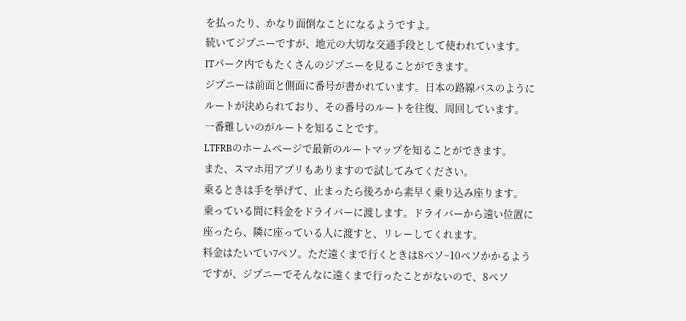を払ったり、かなり面倒なことになるようですよ。
続いてジプニーですが、地元の大切な交通手段として使われています。
ITパーク内でもたくさんのジプニーを見ることができます。
ジプニーは前面と側面に番号が書かれています。日本の路線バスのようにルートが決められており、その番号のルートを往復、周回しています。
一番難しいのがルートを知ることです。
LTFRBのホームページで最新のルートマップを知ることができます。
また、スマホ用アプリもありますので試してみてください。
乗るときは手を挙げて、止まったら後ろから素早く乗り込み座ります。
乗っている間に料金をドライバーに渡します。ドライバーから遠い位置に座ったら、隣に座っている人に渡すと、リレーしてくれます。
料金はたいてい7ペソ。ただ遠くまで行くときは8ペソ~10ペソかかるようですが、ジプニーでそんなに遠くまで行ったことがないので、8ペソ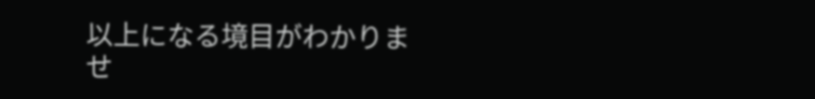以上になる境目がわかりませ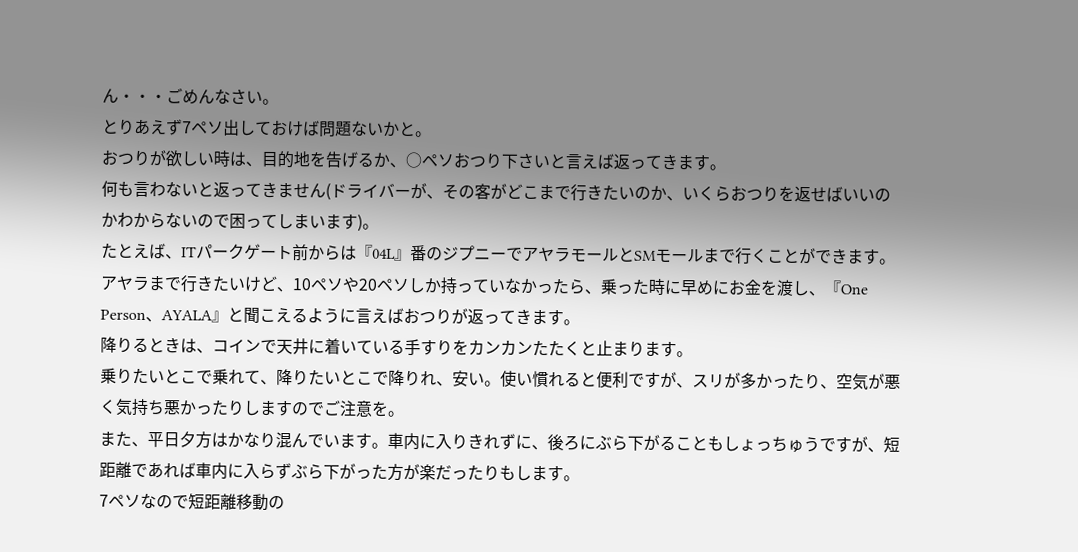ん・・・ごめんなさい。
とりあえず7ペソ出しておけば問題ないかと。
おつりが欲しい時は、目的地を告げるか、○ペソおつり下さいと言えば返ってきます。
何も言わないと返ってきません(ドライバーが、その客がどこまで行きたいのか、いくらおつりを返せばいいのかわからないので困ってしまいます)。
たとえば、ITパークゲート前からは『04L』番のジプニーでアヤラモールとSMモールまで行くことができます。
アヤラまで行きたいけど、10ペソや20ペソしか持っていなかったら、乗った時に早めにお金を渡し、『One Person、AYALA』と聞こえるように言えばおつりが返ってきます。
降りるときは、コインで天井に着いている手すりをカンカンたたくと止まります。
乗りたいとこで乗れて、降りたいとこで降りれ、安い。使い慣れると便利ですが、スリが多かったり、空気が悪く気持ち悪かったりしますのでご注意を。
また、平日夕方はかなり混んでいます。車内に入りきれずに、後ろにぶら下がることもしょっちゅうですが、短距離であれば車内に入らずぶら下がった方が楽だったりもします。
7ペソなので短距離移動の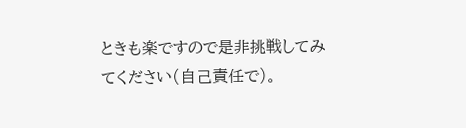ときも楽ですので是非挑戦してみてください(自己責任で)。